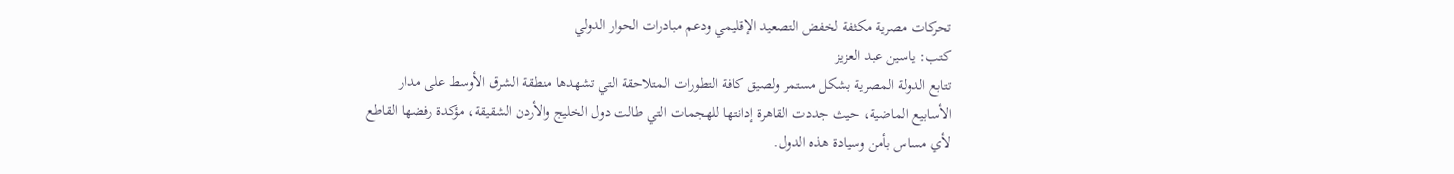تحركات مصرية مكثفة لخفض التصعيد الإقليمي ودعم مبادرات الحوار الدولي
كتب: ياسين عبد العزيز
تتابع الدولة المصرية بشكل مستمر ولصيق كافة التطورات المتلاحقة التي تشهدها منطقة الشرق الأوسط على مدار الأسابيع الماضية، حيث جددت القاهرة إدانتها للهجمات التي طالت دول الخليج والأردن الشقيقة، مؤكدة رفضها القاطع لأي مساس بأمن وسيادة هذه الدول.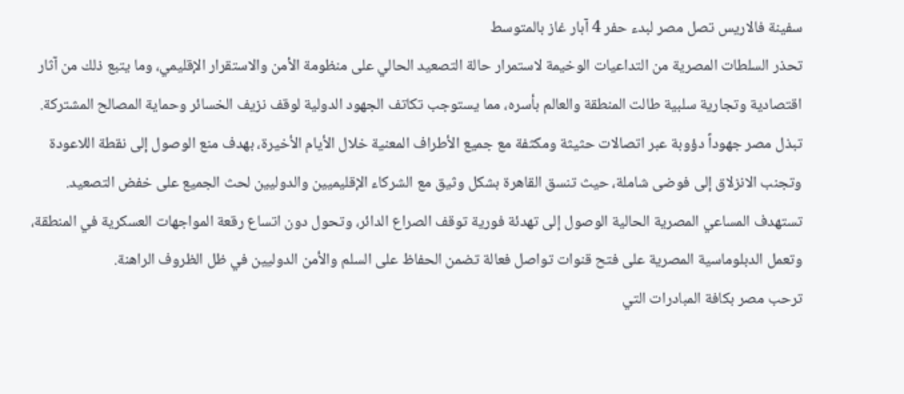سفينة فالاريس تصل مصر لبدء حفر 4 آبار غاز بالمتوسط
تحذر السلطات المصرية من التداعيات الوخيمة لاستمرار حالة التصعيد الحالي على منظومة الأمن والاستقرار الإقليمي، وما يتبع ذلك من آثار اقتصادية وتجارية سلبية طالت المنطقة والعالم بأسره، مما يستوجب تكاتف الجهود الدولية لوقف نزيف الخسائر وحماية المصالح المشتركة.
تبذل مصر جهوداً دؤوبة عبر اتصالات حثيثة ومكثفة مع جميع الأطراف المعنية خلال الأيام الأخيرة، بهدف منع الوصول إلى نقطة اللاعودة وتجنب الانزلاق إلى فوضى شاملة، حيث تنسق القاهرة بشكل وثيق مع الشركاء الإقليميين والدوليين لحث الجميع على خفض التصعيد.
تستهدف المساعي المصرية الحالية الوصول إلى تهدئة فورية توقف الصراع الدائر، وتحول دون اتساع رقعة المواجهات العسكرية في المنطقة، وتعمل الدبلوماسية المصرية على فتح قنوات تواصل فعالة تضمن الحفاظ على السلم والأمن الدوليين في ظل الظروف الراهنة.
ترحب مصر بكافة المبادرات التي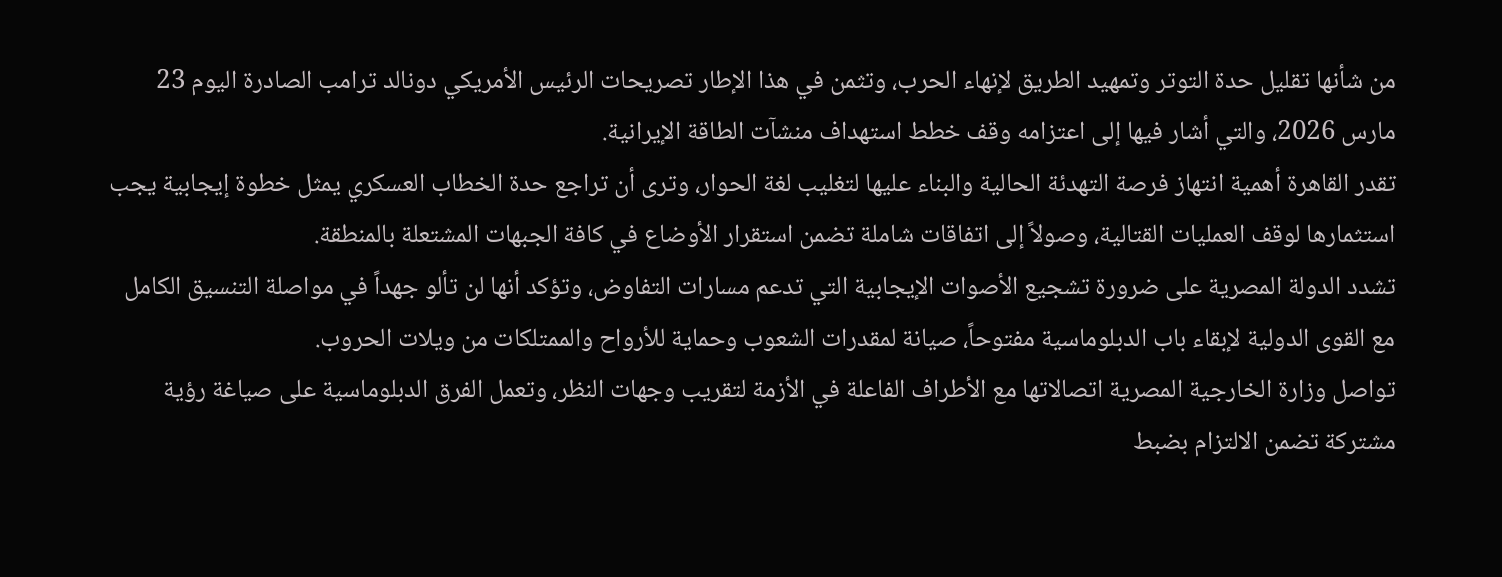من شأنها تقليل حدة التوتر وتمهيد الطريق لإنهاء الحرب، وتثمن في هذا الإطار تصريحات الرئيس الأمريكي دونالد ترامب الصادرة اليوم 23 مارس 2026، والتي أشار فيها إلى اعتزامه وقف خطط استهداف منشآت الطاقة الإيرانية.
تقدر القاهرة أهمية انتهاز فرصة التهدئة الحالية والبناء عليها لتغليب لغة الحوار، وترى أن تراجع حدة الخطاب العسكري يمثل خطوة إيجابية يجب استثمارها لوقف العمليات القتالية، وصولاً إلى اتفاقات شاملة تضمن استقرار الأوضاع في كافة الجبهات المشتعلة بالمنطقة.
تشدد الدولة المصرية على ضرورة تشجيع الأصوات الإيجابية التي تدعم مسارات التفاوض، وتؤكد أنها لن تألو جهداً في مواصلة التنسيق الكامل مع القوى الدولية لإبقاء باب الدبلوماسية مفتوحاً، صيانة لمقدرات الشعوب وحماية للأرواح والممتلكات من ويلات الحروب.
تواصل وزارة الخارجية المصرية اتصالاتها مع الأطراف الفاعلة في الأزمة لتقريب وجهات النظر، وتعمل الفرق الدبلوماسية على صياغة رؤية مشتركة تضمن الالتزام بضبط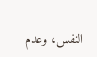النفس، وعدم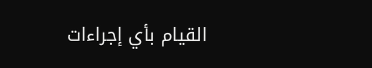القيام بأي إجراءات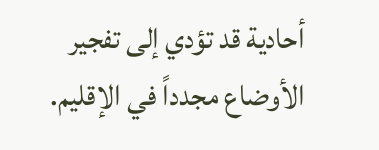أحادية قد تؤدي إلى تفجير الأوضاع مجدداً في الإقليم.